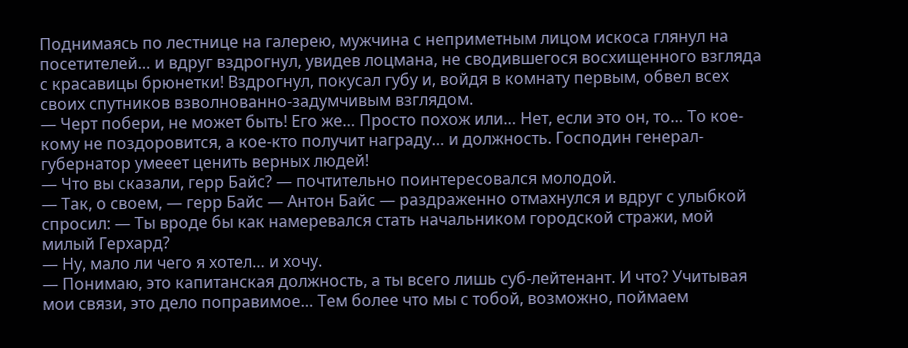Поднимаясь по лестнице на галерею, мужчина с неприметным лицом искоса глянул на посетителей… и вдруг вздрогнул, увидев лоцмана, не сводившегося восхищенного взгляда с красавицы брюнетки! Вздрогнул, покусал губу и, войдя в комнату первым, обвел всех своих спутников взволнованно-задумчивым взглядом.
— Черт побери, не может быть! Его же… Просто похож или… Нет, если это он, то… То кое-кому не поздоровится, а кое-кто получит награду… и должность. Господин генерал-губернатор умееет ценить верных людей!
— Что вы сказали, герр Байс? — почтительно поинтересовался молодой.
— Так, о своем, — герр Байс — Антон Байс — раздраженно отмахнулся и вдруг с улыбкой спросил: — Ты вроде бы как намеревался стать начальником городской стражи, мой милый Герхард?
— Ну, мало ли чего я хотел… и хочу.
— Понимаю, это капитанская должность, а ты всего лишь суб-лейтенант. И что? Учитывая мои связи, это дело поправимое… Тем более что мы с тобой, возможно, поймаем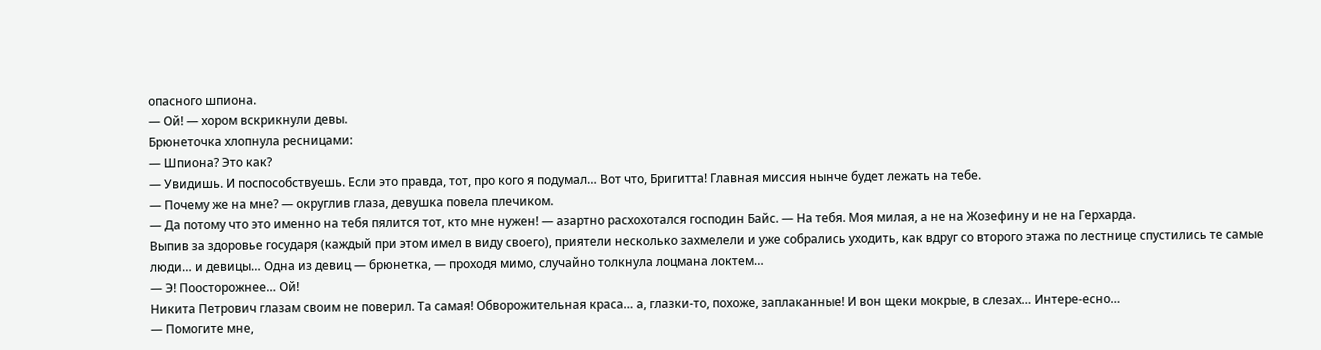опасного шпиона.
— Ой! — хором вскрикнули девы.
Брюнеточка хлопнула ресницами:
— Шпиона? Это как?
— Увидишь. И поспособствуешь. Если это правда, тот, про кого я подумал… Вот что, Бригитта! Главная миссия нынче будет лежать на тебе.
— Почему же на мне? — округлив глаза, девушка повела плечиком.
— Да потому что это именно на тебя пялится тот, кто мне нужен! — азартно расхохотался господин Байс. — На тебя. Моя милая, а не на Жозефину и не на Герхарда.
Выпив за здоровье государя (каждый при этом имел в виду своего), приятели несколько захмелели и уже собрались уходить, как вдруг со второго этажа по лестнице спустились те самые люди… и девицы… Одна из девиц — брюнетка, — проходя мимо, случайно толкнула лоцмана локтем…
— Э! Поосторожнее… Ой!
Никита Петрович глазам своим не поверил. Та самая! Обворожительная краса… а, глазки-то, похоже, заплаканные! И вон щеки мокрые, в слезах… Интере-есно…
— Помогите мне,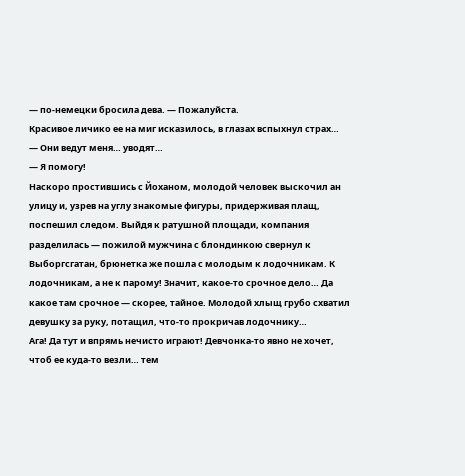— по-немецки бросила дева. — Пожалуйста.
Красивое личико ее на миг исказилось, в глазах вспыхнул страх…
— Они ведут меня… уводят…
— Я помогу!
Наскоро простившись с Йоханом, молодой человек выскочил ан улицу и, узрев на углу знакомые фигуры, придерживая плащ, поспешил следом. Выйдя к ратушной площади, компания разделилась — пожилой мужчина с блондинкою свернул к Выборгсгатан, брюнетка же пошла с молодым к лодочникам. К лодочникам, а не к парому! Значит, какое-то срочное дело… Да какое там срочное — скорее, тайное. Молодой хлыщ грубо схватил девушку за руку, потащил, что-то прокричав лодочнику…
Ага! Да тут и впрямь нечисто играют! Девчонка-то явно не хочет, чтоб ее куда-то везли… тем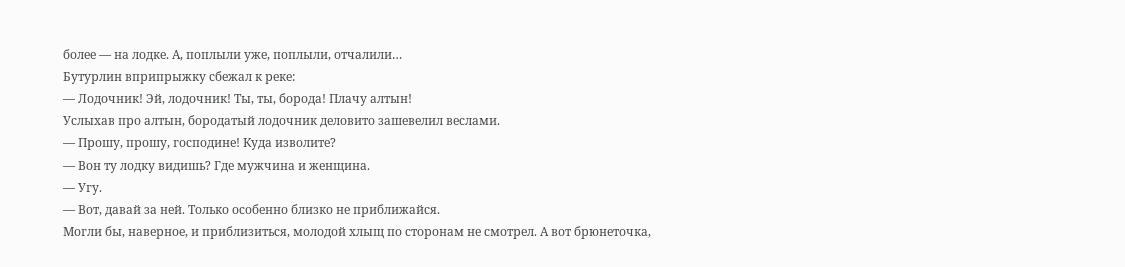более — на лодке. А, поплыли уже, поплыли, отчалили…
Бутурлин вприпрыжку сбежал к реке:
— Лодочник! Эй, лодочник! Ты, ты, борода! Плачу алтын!
Услыхав про алтын, бородатый лодочник деловито зашевелил веслами.
— Прошу, прошу, господине! Куда изволите?
— Вон ту лодку видишь? Где мужчина и женщина.
— Угу.
— Вот, давай за ней. Только особенно близко не приближайся.
Могли бы, наверное, и приблизиться, молодой хлыщ по сторонам не смотрел. А вот брюнеточка,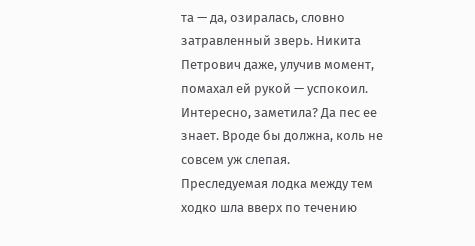та — да, озиралась, словно затравленный зверь. Никита Петрович даже, улучив момент, помахал ей рукой — успокоил. Интересно, заметила? Да пес ее знает. Вроде бы должна, коль не совсем уж слепая.
Преследуемая лодка между тем ходко шла вверх по течению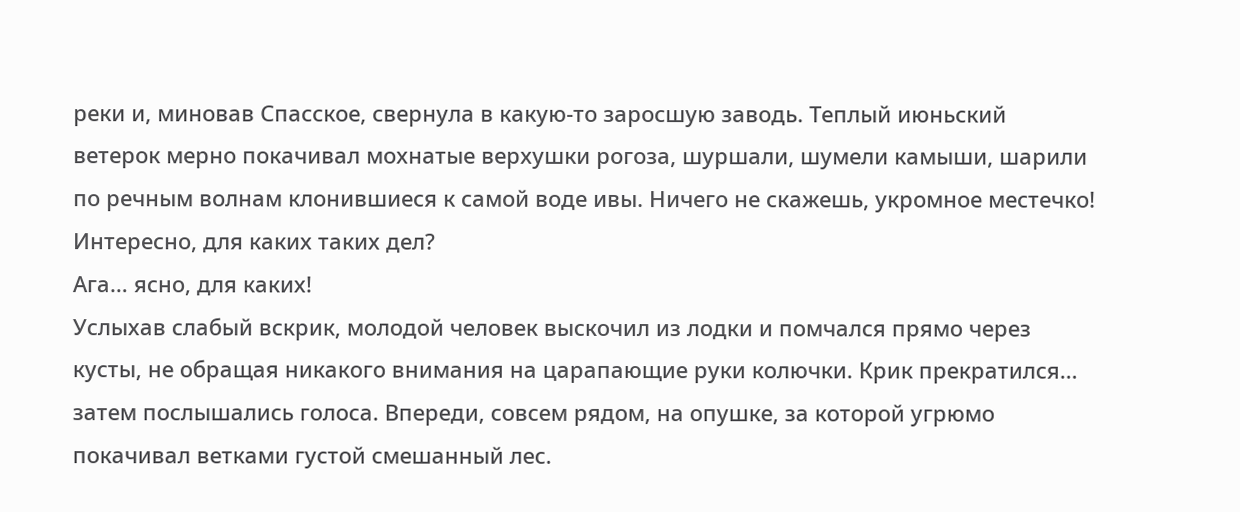реки и, миновав Спасское, свернула в какую-то заросшую заводь. Теплый июньский ветерок мерно покачивал мохнатые верхушки рогоза, шуршали, шумели камыши, шарили по речным волнам клонившиеся к самой воде ивы. Ничего не скажешь, укромное местечко! Интересно, для каких таких дел?
Ага… ясно, для каких!
Услыхав слабый вскрик, молодой человек выскочил из лодки и помчался прямо через кусты, не обращая никакого внимания на царапающие руки колючки. Крик прекратился… затем послышались голоса. Впереди, совсем рядом, на опушке, за которой угрюмо покачивал ветками густой смешанный лес.